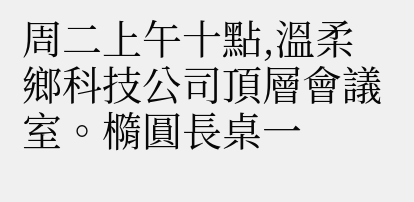周二上午十點,溫柔鄉科技公司頂層會議室。橢圓長桌一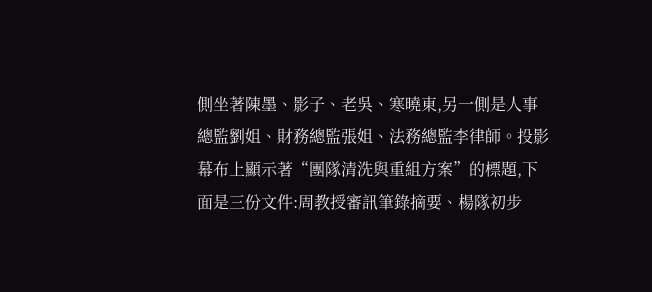側坐著陳墨、影子、老吳、寒曉東,另一側是人事總監劉姐、財務總監張姐、法務總監李律師。投影幕布上顯示著“團隊清洗與重組方案”的標題,下面是三份文件:周教授審訊筆錄摘要、楊隊初步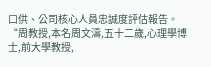口供、公司核心人員忠誠度評估報告。
“周教授,本名周文濤,五十二歲,心理學博士,前大學教授,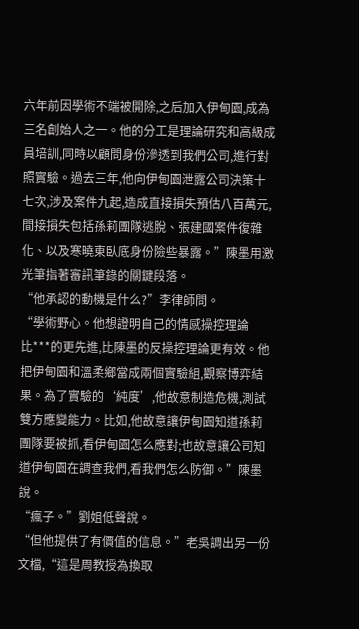六年前因學術不端被開除,之后加入伊甸園,成為三名創始人之一。他的分工是理論研究和高級成員培訓,同時以顧問身份滲透到我們公司,進行對照實驗。過去三年,他向伊甸園泄露公司決策十七次,涉及案件九起,造成直接損失預估八百萬元,間接損失包括孫莉團隊逃脫、張建國案件復雜化、以及寒曉東臥底身份險些暴露。”陳墨用激光筆指著審訊筆錄的關鍵段落。
“他承認的動機是什么?”李律師問。
“學術野心。他想證明自己的情感操控理論比***的更先進,比陳墨的反操控理論更有效。他把伊甸園和溫柔鄉當成兩個實驗組,觀察博弈結果。為了實驗的‘純度’,他故意制造危機,測試雙方應變能力。比如,他故意讓伊甸園知道孫莉團隊要被抓,看伊甸園怎么應對;也故意讓公司知道伊甸園在調查我們,看我們怎么防御。”陳墨說。
“瘋子。”劉姐低聲說。
“但他提供了有價值的信息。”老吳調出另一份文檔,“這是周教授為換取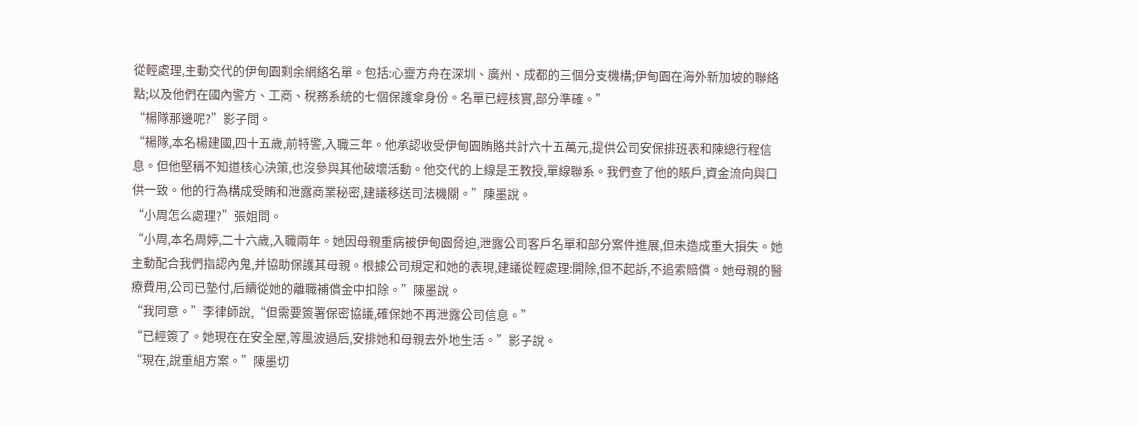從輕處理,主動交代的伊甸園剩余網絡名單。包括:心靈方舟在深圳、廣州、成都的三個分支機構;伊甸園在海外新加坡的聯絡點;以及他們在國內警方、工商、稅務系統的七個保護傘身份。名單已經核實,部分準確。”
“楊隊那邊呢?”影子問。
“楊隊,本名楊建國,四十五歲,前特警,入職三年。他承認收受伊甸園賄賂共計六十五萬元,提供公司安保排班表和陳總行程信息。但他堅稱不知道核心決策,也沒參與其他破壞活動。他交代的上線是王教授,單線聯系。我們查了他的賬戶,資金流向與口供一致。他的行為構成受賄和泄露商業秘密,建議移送司法機關。”陳墨說。
“小周怎么處理?”張姐問。
“小周,本名周婷,二十六歲,入職兩年。她因母親重病被伊甸園脅迫,泄露公司客戶名單和部分案件進展,但未造成重大損失。她主動配合我們指認內鬼,并協助保護其母親。根據公司規定和她的表現,建議從輕處理:開除,但不起訴,不追索賠償。她母親的醫療費用,公司已墊付,后續從她的離職補償金中扣除。”陳墨說。
“我同意。”李律師說,“但需要簽署保密協議,確保她不再泄露公司信息。”
“已經簽了。她現在在安全屋,等風波過后,安排她和母親去外地生活。”影子說。
“現在,說重組方案。”陳墨切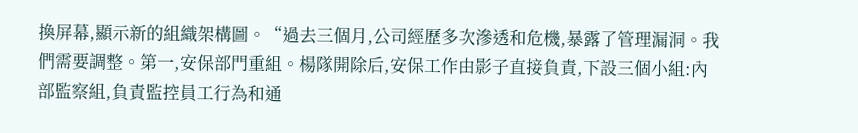換屏幕,顯示新的組織架構圖。“過去三個月,公司經歷多次滲透和危機,暴露了管理漏洞。我們需要調整。第一,安保部門重組。楊隊開除后,安保工作由影子直接負責,下設三個小組:內部監察組,負責監控員工行為和通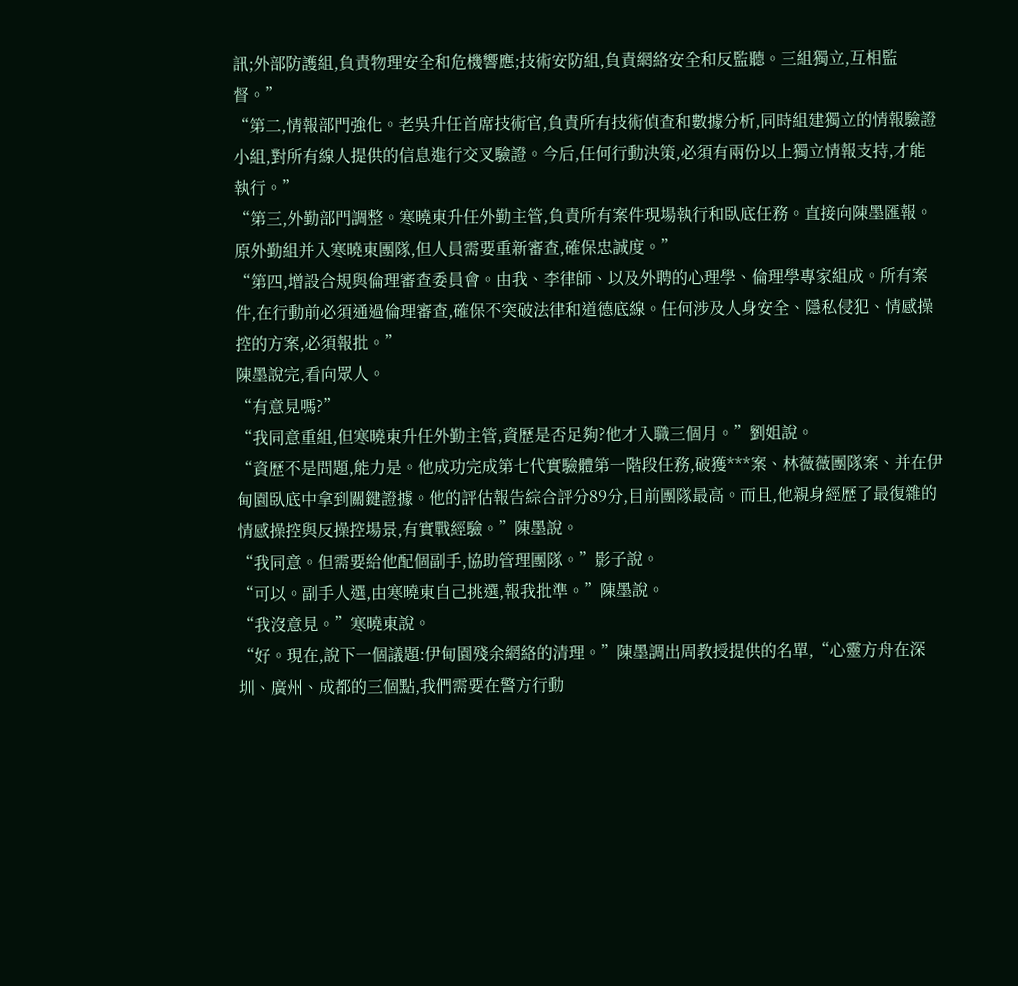訊;外部防護組,負責物理安全和危機響應;技術安防組,負責網絡安全和反監聽。三組獨立,互相監督。”
“第二,情報部門強化。老吳升任首席技術官,負責所有技術偵查和數據分析,同時組建獨立的情報驗證小組,對所有線人提供的信息進行交叉驗證。今后,任何行動決策,必須有兩份以上獨立情報支持,才能執行。”
“第三,外勤部門調整。寒曉東升任外勤主管,負責所有案件現場執行和臥底任務。直接向陳墨匯報。原外勤組并入寒曉東團隊,但人員需要重新審查,確保忠誠度。”
“第四,增設合規與倫理審查委員會。由我、李律師、以及外聘的心理學、倫理學專家組成。所有案件,在行動前必須通過倫理審查,確保不突破法律和道德底線。任何涉及人身安全、隱私侵犯、情感操控的方案,必須報批。”
陳墨說完,看向眾人。
“有意見嗎?”
“我同意重組,但寒曉東升任外勤主管,資歷是否足夠?他才入職三個月。”劉姐說。
“資歷不是問題,能力是。他成功完成第七代實驗體第一階段任務,破獲***案、林薇薇團隊案、并在伊甸園臥底中拿到關鍵證據。他的評估報告綜合評分89分,目前團隊最高。而且,他親身經歷了最復雜的情感操控與反操控場景,有實戰經驗。”陳墨說。
“我同意。但需要給他配個副手,協助管理團隊。”影子說。
“可以。副手人選,由寒曉東自己挑選,報我批準。”陳墨說。
“我沒意見。”寒曉東說。
“好。現在,說下一個議題:伊甸園殘余網絡的清理。”陳墨調出周教授提供的名單,“心靈方舟在深圳、廣州、成都的三個點,我們需要在警方行動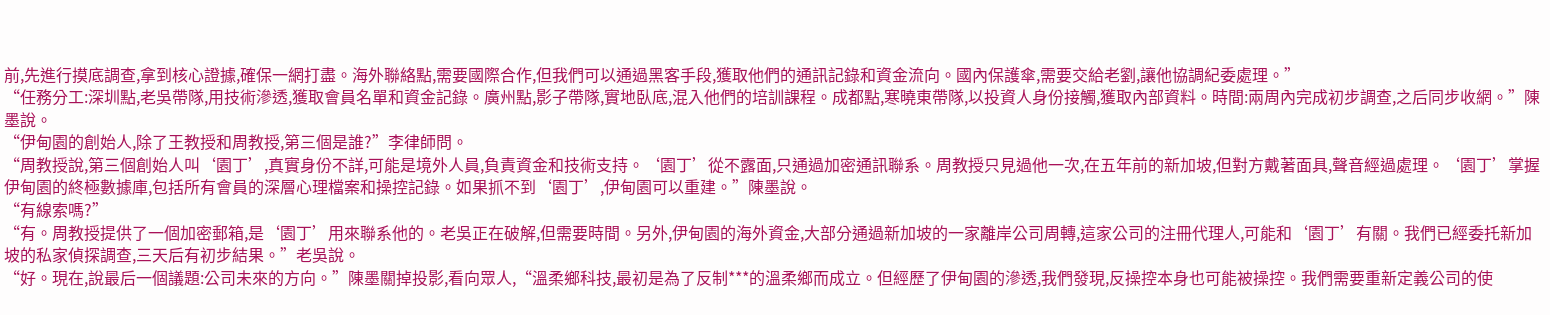前,先進行摸底調查,拿到核心證據,確保一網打盡。海外聯絡點,需要國際合作,但我們可以通過黑客手段,獲取他們的通訊記錄和資金流向。國內保護傘,需要交給老劉,讓他協調紀委處理。”
“任務分工:深圳點,老吳帶隊,用技術滲透,獲取會員名單和資金記錄。廣州點,影子帶隊,實地臥底,混入他們的培訓課程。成都點,寒曉東帶隊,以投資人身份接觸,獲取內部資料。時間:兩周內完成初步調查,之后同步收網。”陳墨說。
“伊甸園的創始人,除了王教授和周教授,第三個是誰?”李律師問。
“周教授說,第三個創始人叫‘園丁’,真實身份不詳,可能是境外人員,負責資金和技術支持。‘園丁’從不露面,只通過加密通訊聯系。周教授只見過他一次,在五年前的新加坡,但對方戴著面具,聲音經過處理。‘園丁’掌握伊甸園的終極數據庫,包括所有會員的深層心理檔案和操控記錄。如果抓不到‘園丁’,伊甸園可以重建。”陳墨說。
“有線索嗎?”
“有。周教授提供了一個加密郵箱,是‘園丁’用來聯系他的。老吳正在破解,但需要時間。另外,伊甸園的海外資金,大部分通過新加坡的一家離岸公司周轉,這家公司的注冊代理人,可能和‘園丁’有關。我們已經委托新加坡的私家偵探調查,三天后有初步結果。”老吳說。
“好。現在,說最后一個議題:公司未來的方向。”陳墨關掉投影,看向眾人,“溫柔鄉科技,最初是為了反制***的溫柔鄉而成立。但經歷了伊甸園的滲透,我們發現,反操控本身也可能被操控。我們需要重新定義公司的使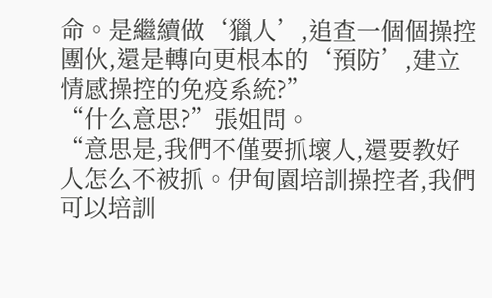命。是繼續做‘獵人’,追查一個個操控團伙,還是轉向更根本的‘預防’,建立情感操控的免疫系統?”
“什么意思?”張姐問。
“意思是,我們不僅要抓壞人,還要教好人怎么不被抓。伊甸園培訓操控者,我們可以培訓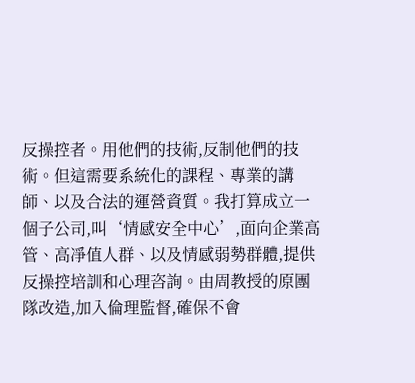反操控者。用他們的技術,反制他們的技術。但這需要系統化的課程、專業的講師、以及合法的運營資質。我打算成立一個子公司,叫‘情感安全中心’,面向企業高管、高凈值人群、以及情感弱勢群體,提供反操控培訓和心理咨詢。由周教授的原團隊改造,加入倫理監督,確保不會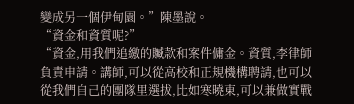變成另一個伊甸園。”陳墨說。
“資金和資質呢?”
“資金,用我們追繳的贓款和案件傭金。資質,李律師負責申請。講師,可以從高校和正規機構聘請,也可以從我們自己的團隊里選拔,比如寒曉東,可以兼做實戰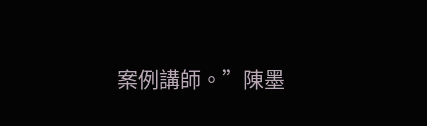案例講師。”陳墨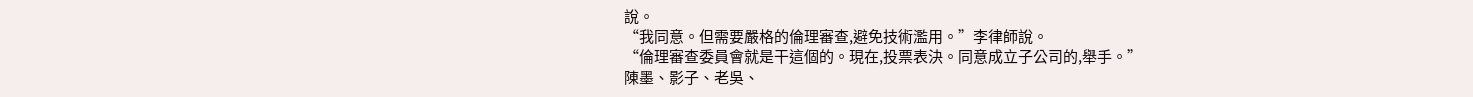說。
“我同意。但需要嚴格的倫理審查,避免技術濫用。”李律師說。
“倫理審查委員會就是干這個的。現在,投票表決。同意成立子公司的,舉手。”
陳墨、影子、老吳、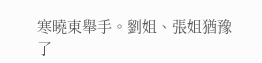寒曉東舉手。劉姐、張姐猶豫了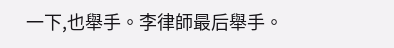一下,也舉手。李律師最后舉手。